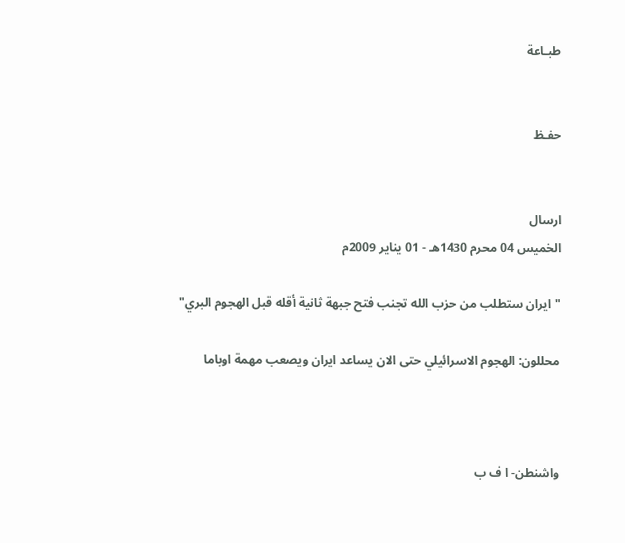طبـاعة


حفـظ


ارسال
الخميس 04 محرم 1430هـ - 01 يناير 2009م

"ايران ستطلب من حزب الله تجنب فتح جبهة ثانية أقله قبل الهجوم البري"

محللون: الهجوم الاسرائيلي حتى الان يساعد ايران ويصعب مهمة اوباما



واشنطن- ا ف ب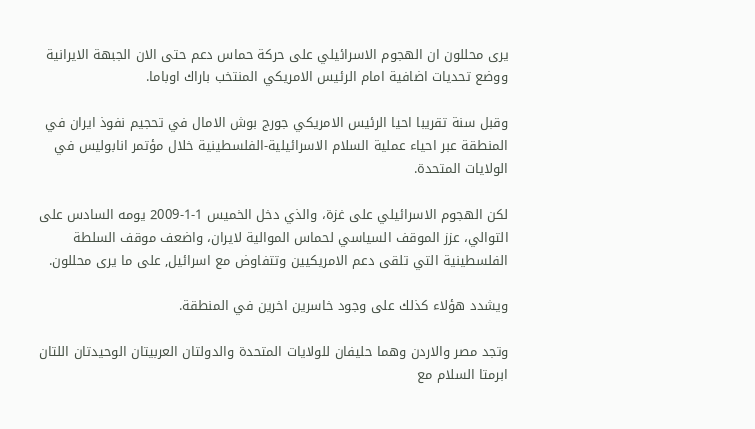يرى محللون ان الهجوم الاسرائيلي على حركة حماس دعم حتى الان الجبهة الايرانية ووضع تحديات اضافية امام الرئيس الامريكي المنتخب باراك اوباما.

وقبل سنة تقريبا احيا الرئيس الامريكي جورج بوش الامال في تحجيم نفوذ ايران في المنطقة عبر احياء عملية السلام الاسرائيلية-الفلسطينية خلال مؤتمر انابوليس في الولايات المتحدة.

لكن الهجوم الاسرائيلي على غزة، والذي دخل الخميس 1-1-2009 يومه السادس على التوالي، عزز الموقف السياسي لحماس الموالية لايران، واضعف موقف السلطة الفلسطينية التي تلقى دعم الامريكيين وتتفاوض مع اسرائيل, على ما يرى محللون.

ويشدد هؤلاء كذلك على وجود خاسرين اخرين في المنطقة.

وتجد مصر والاردن وهما حليفان للولايات المتحدة والدولتان العربيتان الوحيدتان اللتان ابرمتا السلام مع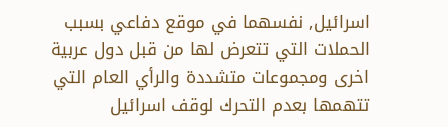اسرائيل, نفسهما في موقع دفاعي بسبب الحملات التي تتعرض لها من قبل دول عربية اخرى ومجموعات متشددة والرأي العام التي تتهمها بعدم التحرك لوقف اسرائيل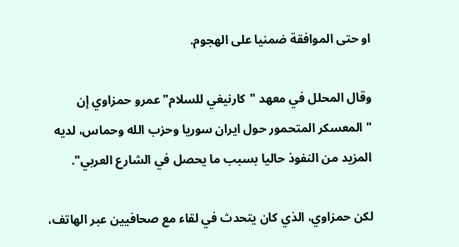او حتى الموافقة ضمنيا على الهجوم.

وقال المحلل في معهد "كارنيغي للسلام" عمرو حمزاوي إن "المعسكر المتحمور حول ايران سوريا وحزب الله وحماس، لديه المزيد من النفوذ حاليا بسبب ما يحصل في الشارع العربي".

لكن حمزاوي، الذي كان يتحدث في لقاء مع صحافيين عبر الهاتف،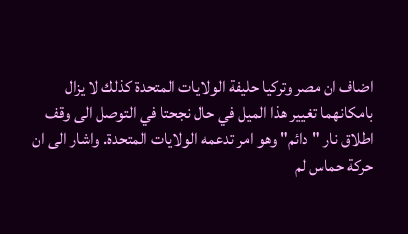اضاف ان مصر وتركيا حليفة الولايات المتحدة كذلك لا يزال بامكانهما تغيير هذا الميل في حال نجحتا في التوصل الى وقف اطلاق نار "دائم" وهو امر تدعمه الولايات المتحدة. واشار الى ان حركة حماس لم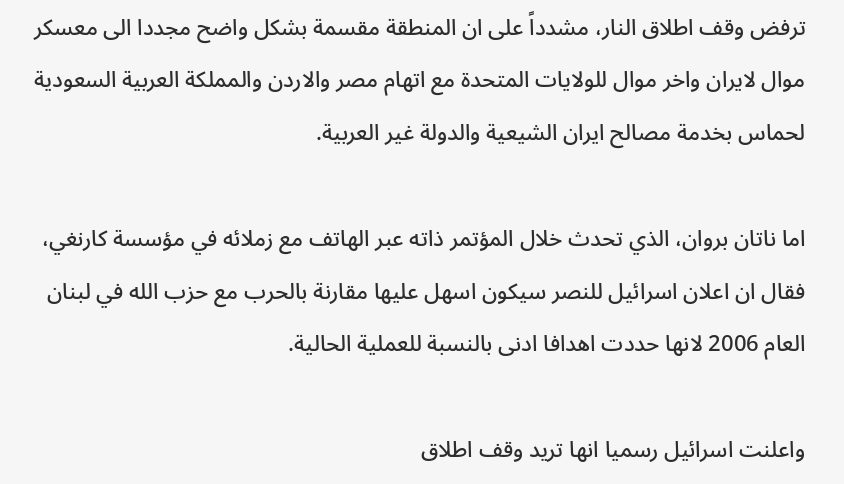ترفض وقف اطلاق النار، مشدداً على ان المنطقة مقسمة بشكل واضح مجددا الى معسكر موال لايران واخر موال للولايات المتحدة مع اتهام مصر والاردن والمملكة العربية السعودية لحماس بخدمة مصالح ايران الشيعية والدولة غير العربية.

اما ناتان بروان، الذي تحدث خلال المؤتمر ذاته عبر الهاتف مع زملائه في مؤسسة كارنغي، فقال ان اعلان اسرائيل للنصر سيكون اسهل عليها مقارنة بالحرب مع حزب الله في لبنان العام 2006 لانها حددت اهدافا ادنى بالنسبة للعملية الحالية.

واعلنت اسرائيل رسميا انها تريد وقف اطلاق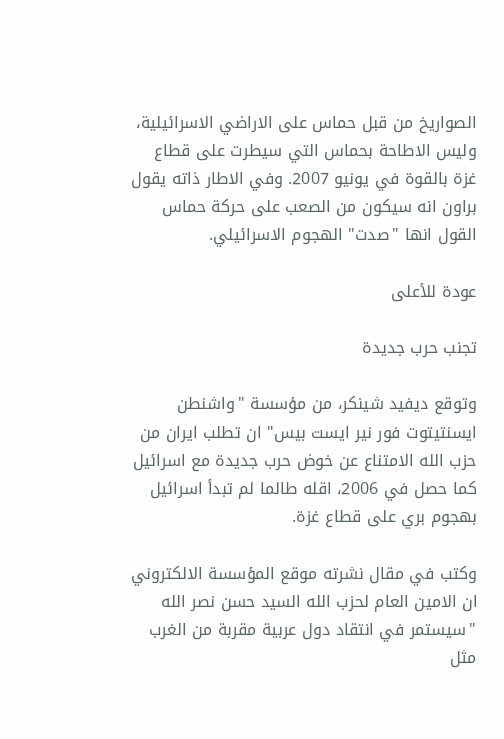الصواريخ من قبل حماس على الاراضي الاسرائيلية، وليس الاطاحة بحماس التي سيطرت على قطاع غزة بالقوة في يونيو 2007. وفي الاطار ذاته يقول براون انه سيكون من الصعب على حركة حماس القول انها "صدت" الهجوم الاسرائيلي.

عودة للأعلى

تجنب حرب جديدة

وتوقع ديفيد شينكر، من مؤسسة "واشنطن ايسنتيتوت فور نير ايست بيس" ان تطلب ايران من حزب الله الامتناع عن خوض حرب جديدة مع اسرائيل كما حصل في 2006، اقله طالما لم تبدأ اسرائيل بهجوم بري على قطاع غزة.

وكتب في مقال نشرته موقع المؤسسة الالكتروني ان الامين العام لحزب الله السيد حسن نصر الله "سيستمر في انتقاد دول عربية مقربة من الغرب مثل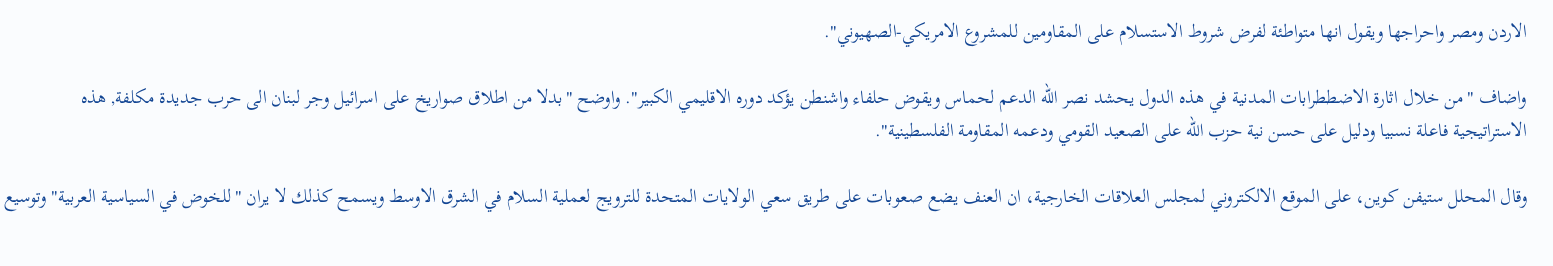الاردن ومصر واحراجها ويقول انها متواطئة لفرض شروط الاستسلام على المقاومين للمشروع الامريكي-الصهيوني".

واضاف "من خلال اثارة الاضططرابات المدنية في هذه الدول يحشد نصر الله الدعم لحماس ويقوض حلفاء واشنطن يؤكد دوره الاقليمي الكبير". واوضح "بدلا من اطلاق صواريخ على اسرائيل وجر لبنان الى حرب جديدة مكلفة, هذه
الاستراتيجية فاعلة نسبيا ودليل على حسن نية حزب الله على الصعيد القومي ودعمه المقاومة الفلسطينية".

وقال المحلل ستيفن كوين، على الموقع الالكتروني لمجلس العلاقات الخارجية، ان العنف يضع صعوبات على طريق سعي الولايات المتحدة للترويج لعملية السلام في الشرق الاوسط ويسمح كذلك لا يران "للخوض في السياسية العربية" وتوسيع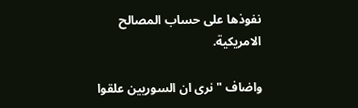نفوذها على حساب المصالح الامريكية.

واضاف "نرى ان السوريين علقوا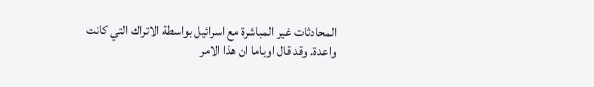المحادثات غير المباشرة مع اسرائيل بواسطة الاتراك التي كانت واعدة. وقد قال اوباما ان هذا الامر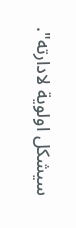سيشكل اولوية لادارته".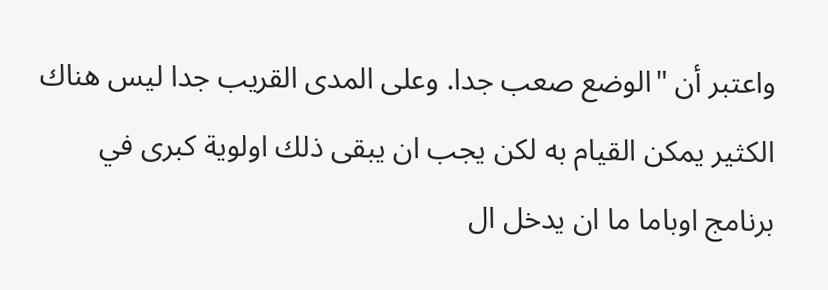واعتبر أن "الوضع صعب جدا. وعلى المدى القريب جدا ليس هناك الكثير يمكن القيام به لكن يجب ان يبقى ذلك اولوية كبرى في برنامج اوباما ما ان يدخل ال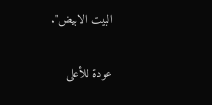البيت الابيض".

عودة للأعلى